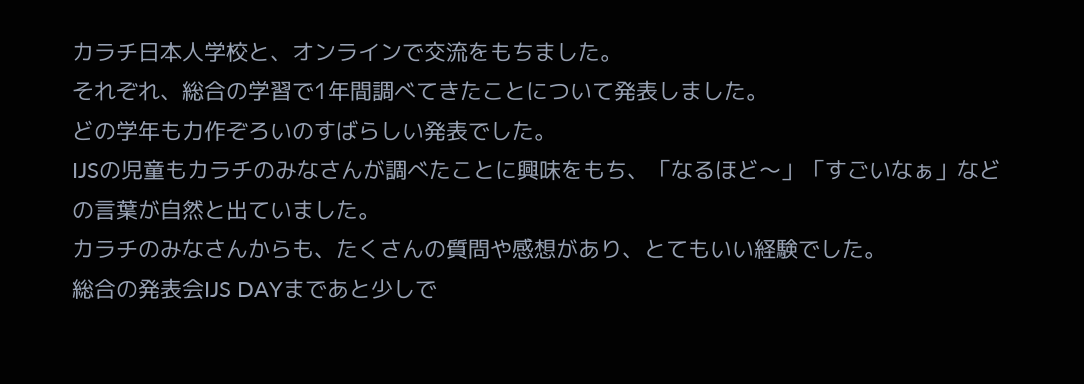カラチ日本人学校と、オンラインで交流をもちました。
それぞれ、総合の学習で1年間調べてきたことについて発表しました。
どの学年も力作ぞろいのすばらしい発表でした。
IJSの児童もカラチのみなさんが調べたことに興味をもち、「なるほど〜」「すごいなぁ」などの言葉が自然と出ていました。
カラチのみなさんからも、たくさんの質問や感想があり、とてもいい経験でした。
総合の発表会IJS DAYまであと少しで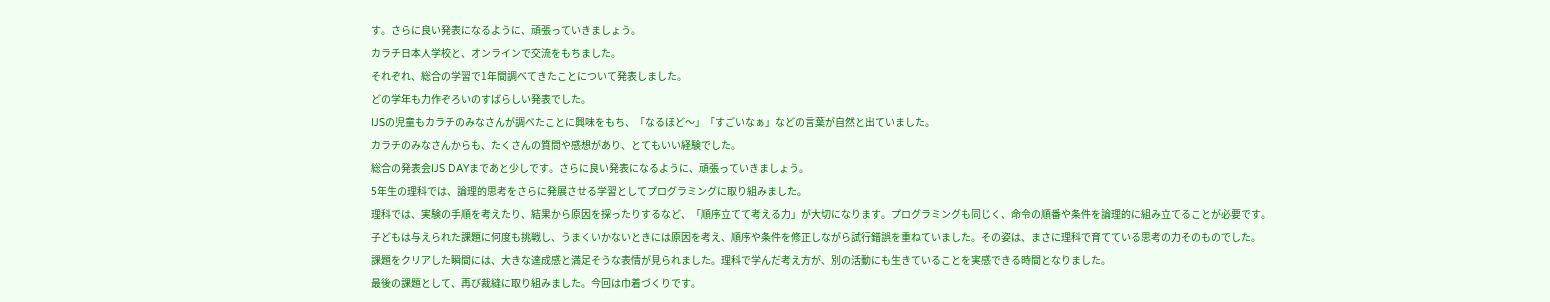す。さらに良い発表になるように、頑張っていきましょう。
カラチ日本人学校と、オンラインで交流をもちました。
それぞれ、総合の学習で1年間調べてきたことについて発表しました。
どの学年も力作ぞろいのすばらしい発表でした。
IJSの児童もカラチのみなさんが調べたことに興味をもち、「なるほど〜」「すごいなぁ」などの言葉が自然と出ていました。
カラチのみなさんからも、たくさんの質問や感想があり、とてもいい経験でした。
総合の発表会IJS DAYまであと少しです。さらに良い発表になるように、頑張っていきましょう。
5年生の理科では、論理的思考をさらに発展させる学習としてプログラミングに取り組みました。
理科では、実験の手順を考えたり、結果から原因を探ったりするなど、「順序立てて考える力」が大切になります。プログラミングも同じく、命令の順番や条件を論理的に組み立てることが必要です。
子どもは与えられた課題に何度も挑戦し、うまくいかないときには原因を考え、順序や条件を修正しながら試行錯誤を重ねていました。その姿は、まさに理科で育てている思考の力そのものでした。
課題をクリアした瞬間には、大きな達成感と満足そうな表情が見られました。理科で学んだ考え方が、別の活動にも生きていることを実感できる時間となりました。
最後の課題として、再び裁縫に取り組みました。今回は巾着づくりです。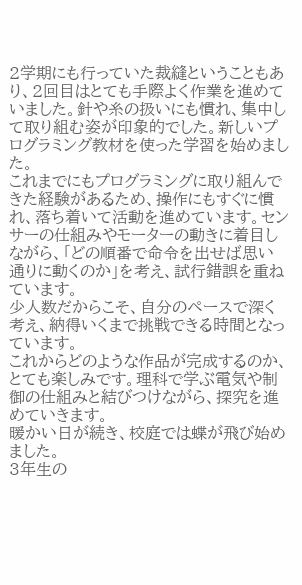2学期にも行っていた裁縫ということもあり、2回目はとても手際よく作業を進めていました。針や糸の扱いにも慣れ、集中して取り組む姿が印象的でした。新しいプログラミング教材を使った学習を始めました。
これまでにもプログラミングに取り組んできた経験があるため、操作にもすぐに慣れ、落ち着いて活動を進めています。センサーの仕組みやモーターの動きに着目しながら、「どの順番で命令を出せば思い通りに動くのか」を考え、試行錯誤を重ねています。
少人数だからこそ、自分のペースで深く考え、納得いくまで挑戦できる時間となっています。
これからどのような作品が完成するのか、とても楽しみです。理科で学ぶ電気や制御の仕組みと結びつけながら、探究を進めていきます。
暖かい日が続き、校庭では蝶が飛び始めました。
3年生の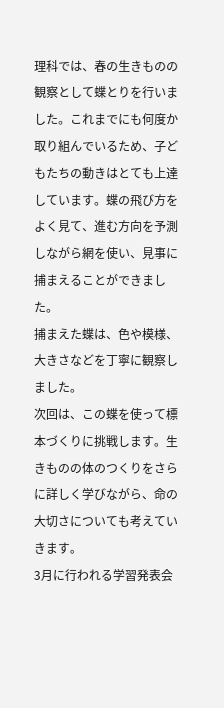理科では、春の生きものの観察として蝶とりを行いました。これまでにも何度か取り組んでいるため、子どもたちの動きはとても上達しています。蝶の飛び方をよく見て、進む方向を予測しながら網を使い、見事に捕まえることができました。
捕まえた蝶は、色や模様、大きさなどを丁寧に観察しました。
次回は、この蝶を使って標本づくりに挑戦します。生きものの体のつくりをさらに詳しく学びながら、命の大切さについても考えていきます。
3月に行われる学習発表会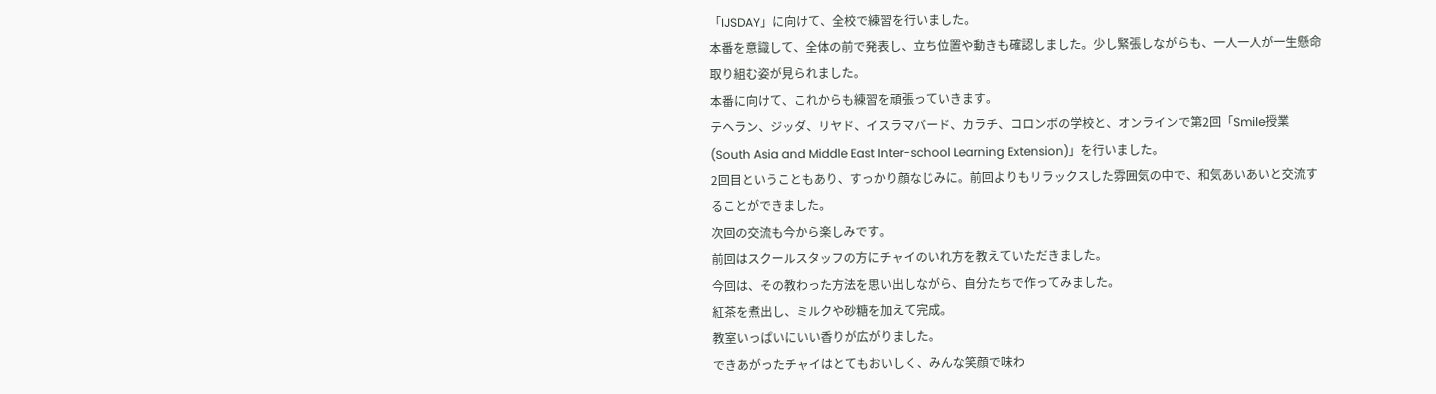「IJSDAY」に向けて、全校で練習を行いました。
本番を意識して、全体の前で発表し、立ち位置や動きも確認しました。少し緊張しながらも、一人一人が一生懸命取り組む姿が見られました。
本番に向けて、これからも練習を頑張っていきます。
テヘラン、ジッダ、リヤド、イスラマバード、カラチ、コロンボの学校と、オンラインで第2回「Smile授業(South Asia and Middle East Inter-school Learning Extension)」を行いました。
2回目ということもあり、すっかり顔なじみに。前回よりもリラックスした雰囲気の中で、和気あいあいと交流することができました。
次回の交流も今から楽しみです。
前回はスクールスタッフの方にチャイのいれ方を教えていただきました。
今回は、その教わった方法を思い出しながら、自分たちで作ってみました。
紅茶を煮出し、ミルクや砂糖を加えて完成。
教室いっぱいにいい香りが広がりました。
できあがったチャイはとてもおいしく、みんな笑顔で味わ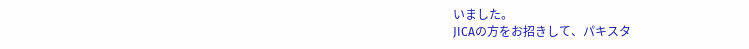いました。
JICAの方をお招きして、パキスタ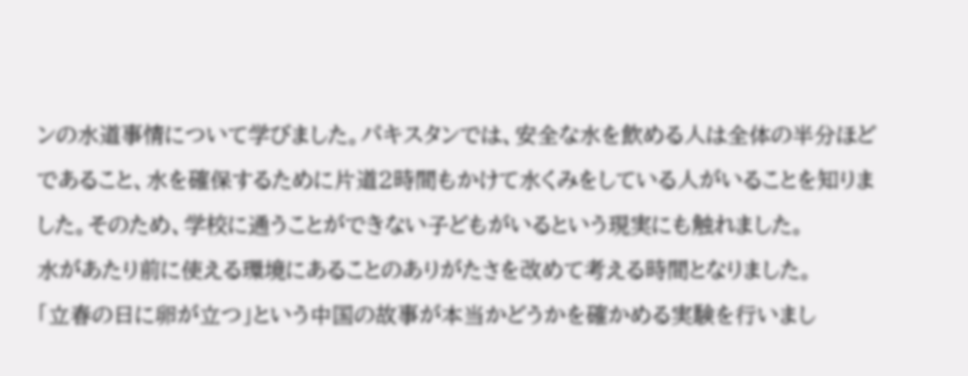ンの水道事情について学びました。パキスタンでは、安全な水を飲める人は全体の半分ほどであること、水を確保するために片道2時間もかけて水くみをしている人がいることを知りました。そのため、学校に通うことができない子どもがいるという現実にも触れました。
水があたり前に使える環境にあることのありがたさを改めて考える時間となりました。
「立春の日に卵が立つ」という中国の故事が本当かどうかを確かめる実験を行いまし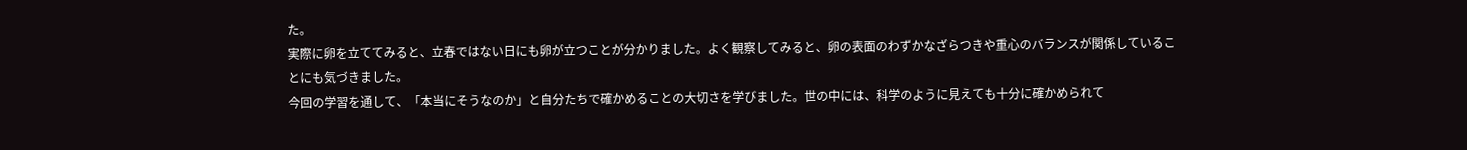た。
実際に卵を立ててみると、立春ではない日にも卵が立つことが分かりました。よく観察してみると、卵の表面のわずかなざらつきや重心のバランスが関係していることにも気づきました。
今回の学習を通して、「本当にそうなのか」と自分たちで確かめることの大切さを学びました。世の中には、科学のように見えても十分に確かめられて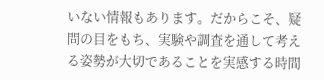いない情報もあります。だからこそ、疑問の目をもち、実験や調査を通して考える姿勢が大切であることを実感する時間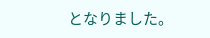となりました。